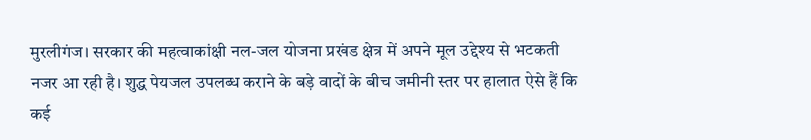मुरलीगंज। सरकार की महत्वाकांक्षी नल-जल योजना प्रखंड क्षेत्र में अपने मूल उद्देश्य से भटकती नजर आ रही है। शुद्ध पेयजल उपलब्ध कराने के बड़े वादों के बीच जमीनी स्तर पर हालात ऐसे हैं कि कई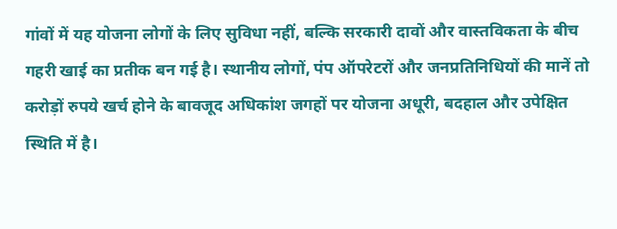गांवों में यह योजना लोगों के लिए सुविधा नहीं, बल्कि सरकारी दावों और वास्तविकता के बीच गहरी खाई का प्रतीक बन गई है। स्थानीय लोगों, पंप ऑपरेटरों और जनप्रतिनिधियों की मानें तो करोड़ों रुपये खर्च होने के बावजूद अधिकांश जगहों पर योजना अधूरी, बदहाल और उपेक्षित स्थिति में है।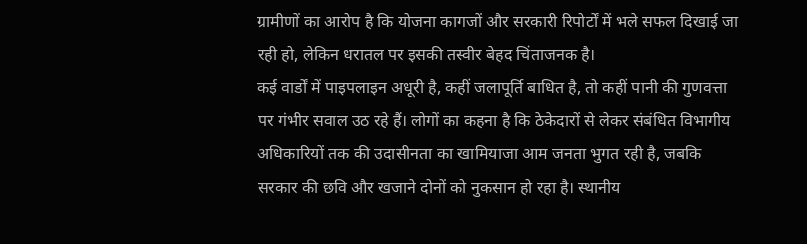ग्रामीणों का आरोप है कि योजना कागजों और सरकारी रिपोर्टों में भले सफल दिखाई जा रही हो, लेकिन धरातल पर इसकी तस्वीर बेहद चिंताजनक है।
कई वार्डों में पाइपलाइन अधूरी है, कहीं जलापूर्ति बाधित है, तो कहीं पानी की गुणवत्ता पर गंभीर सवाल उठ रहे हैं। लोगों का कहना है कि ठेकेदारों से लेकर संबंधित विभागीय अधिकारियों तक की उदासीनता का खामियाजा आम जनता भुगत रही है, जबकि सरकार की छवि और खजाने दोनों को नुकसान हो रहा है। स्थानीय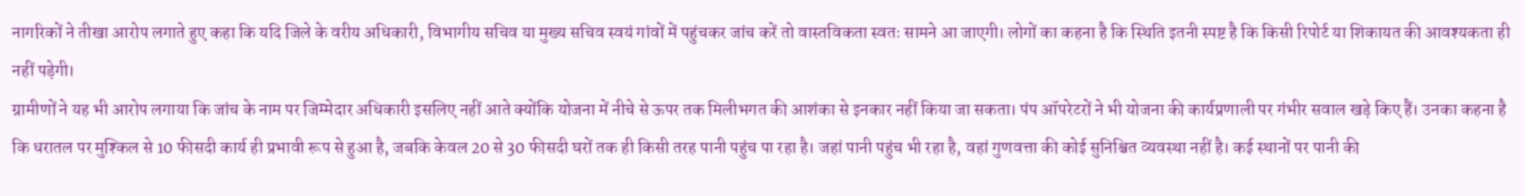नागरिकों ने तीखा आरोप लगाते हुए कहा कि यदि जिले के वरीय अधिकारी, विभागीय सचिव या मुख्य सचिव स्वयं गांवों में पहुंचकर जांच करें तो वास्तविकता स्वतः सामने आ जाएगी। लोगों का कहना है कि स्थिति इतनी स्पष्ट है कि किसी रिपोर्ट या शिकायत की आवश्यकता ही नहीं पड़ेगी।
ग्रामीणों ने यह भी आरोप लगाया कि जांच के नाम पर जिम्मेदार अधिकारी इसलिए नहीं आते क्योंकि योजना में नीचे से ऊपर तक मिलीभगत की आशंका से इनकार नहीं किया जा सकता। पंप ऑपरेटरों ने भी योजना की कार्यप्रणाली पर गंभीर सवाल खड़े किए हैं। उनका कहना है कि धरातल पर मुश्किल से 10 फीसदी कार्य ही प्रभावी रूप से हुआ है, जबकि केवल 20 से 30 फीसदी घरों तक ही किसी तरह पानी पहुंच पा रहा है। जहां पानी पहुंच भी रहा है, वहां गुणवत्ता की कोई सुनिश्चित व्यवस्था नहीं है। कई स्थानों पर पानी की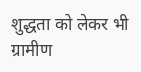शुद्धता को लेकर भी ग्रामीण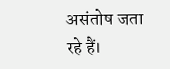असंतोष जता रहे हैं।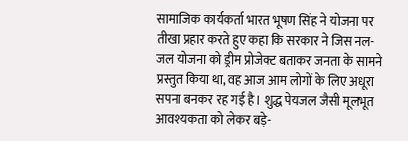सामाजिक कार्यकर्ता भारत भूषण सिंह ने योजना पर तीखा प्रहार करते हुए कहा कि सरकार ने जिस नल-जल योजना को ड्रीम प्रोजेक्ट बताकर जनता के सामने प्रस्तुत किया था, वह आज आम लोगों के लिए अधूरा सपना बनकर रह गई है। शुद्ध पेयजल जैसी मूलभूत आवश्यकता को लेकर बड़े-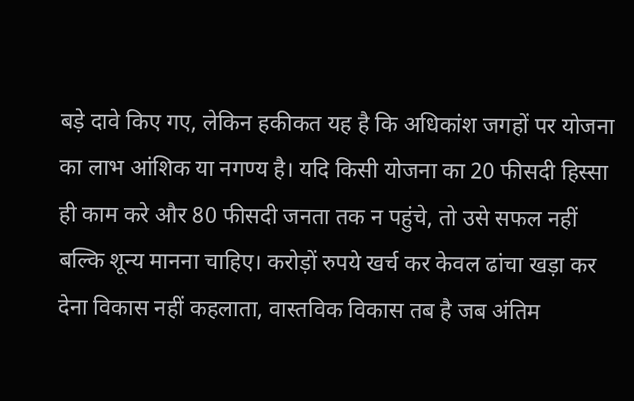बड़े दावे किए गए, लेकिन हकीकत यह है कि अधिकांश जगहों पर योजना का लाभ आंशिक या नगण्य है। यदि किसी योजना का 20 फीसदी हिस्सा ही काम करे और 80 फीसदी जनता तक न पहुंचे, तो उसे सफल नहीं बल्कि शून्य मानना चाहिए। करोड़ों रुपये खर्च कर केवल ढांचा खड़ा कर देना विकास नहीं कहलाता, वास्तविक विकास तब है जब अंतिम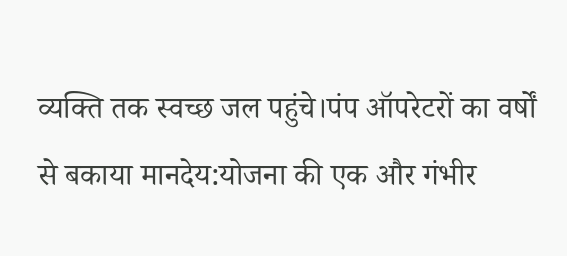व्यक्ति तक स्वच्छ जल पहुंचे।पंप ऑपरेटरों का वर्षों से बकाया मानदेय:योजना की एक और गंभीर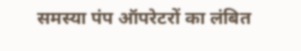समस्या पंप ऑपरेटरों का लंबित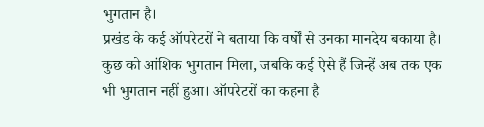भुगतान है।
प्रखंड के कई ऑपरेटरों ने बताया कि वर्षों से उनका मानदेय बकाया है। कुछ को आंशिक भुगतान मिला, जबकि कई ऐसे हैं जिन्हें अब तक एक भी भुगतान नहीं हुआ। ऑपरेटरों का कहना है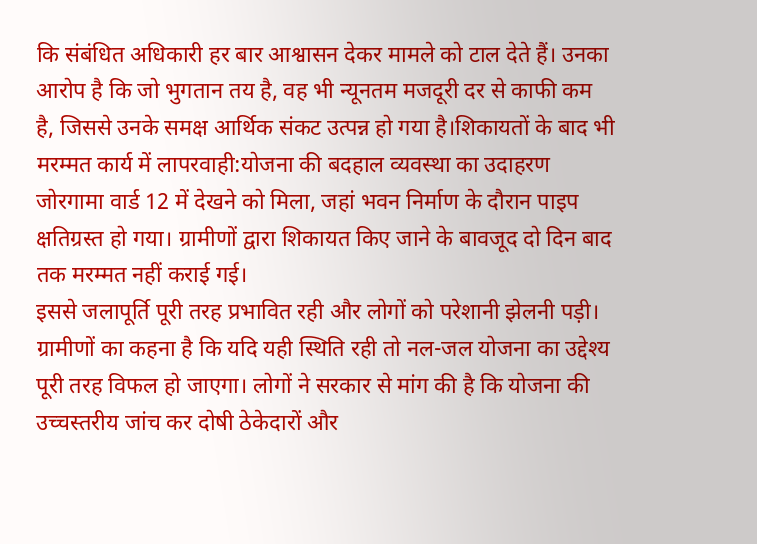कि संबंधित अधिकारी हर बार आश्वासन देकर मामले को टाल देते हैं। उनका आरोप है कि जो भुगतान तय है, वह भी न्यूनतम मजदूरी दर से काफी कम है, जिससे उनके समक्ष आर्थिक संकट उत्पन्न हो गया है।शिकायतों के बाद भी मरम्मत कार्य में लापरवाही:योजना की बदहाल व्यवस्था का उदाहरण जोरगामा वार्ड 12 में देखने को मिला, जहां भवन निर्माण के दौरान पाइप क्षतिग्रस्त हो गया। ग्रामीणों द्वारा शिकायत किए जाने के बावजूद दो दिन बाद तक मरम्मत नहीं कराई गई।
इससे जलापूर्ति पूरी तरह प्रभावित रही और लोगों को परेशानी झेलनी पड़ी। ग्रामीणों का कहना है कि यदि यही स्थिति रही तो नल-जल योजना का उद्देश्य पूरी तरह विफल हो जाएगा। लोगों ने सरकार से मांग की है कि योजना की उच्चस्तरीय जांच कर दोषी ठेकेदारों और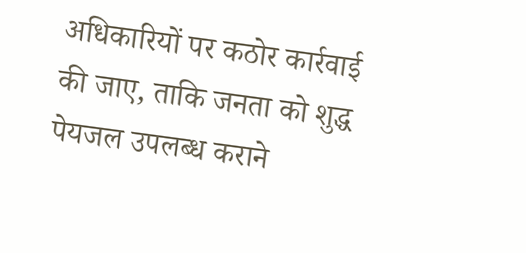अधिकारियों पर कठोर कार्रवाई की जाए, ताकि जनता को शुद्ध पेयजल उपलब्ध कराने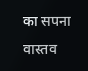का सपना वास्तव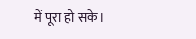में पूरा हो सके।